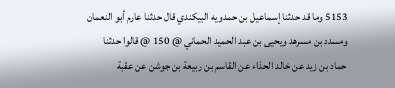5153 وما قد حدثنا إسماعيل بن حمدويه البيكندي قال حدثنا عارم أبو النعمان ومسدد بن مسرهد ويحيى بن عبد الحميد الحماني @ 150 @ قالوا حدثنا حماد بن زيد عن خالد الحذاء عن القاسم بن ربيعة بن جوشن عن عقبة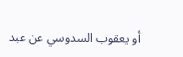أو يعقوب السدوسي عن عبد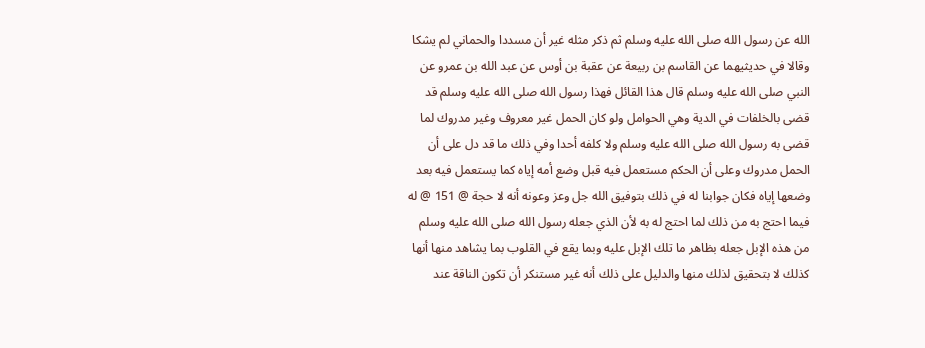الله عن رسول الله صلى الله عليه وسلم ثم ذكر مثله غير أن مسددا والحماني لم يشكا وقالا في حديثيهما عن القاسم بن ربيعة عن عقبة بن أوس عن عبد الله بن عمرو عن النبي صلى الله عليه وسلم قال هذا القائل فهذا رسول الله صلى الله عليه وسلم قد قضى بالخلفات في الدية وهي الحوامل ولو كان الحمل غير معروف وغير مدروك لما قضى به رسول الله صلى الله عليه وسلم ولا كلفه أحدا وفي ذلك ما قد دل على أن الحمل مدروك وعلى أن الحكم مستعمل فيه قبل وضع أمه إياه كما يستعمل فيه بعد وضعها إياه فكان جوابنا له في ذلك بتوفيق الله جل وعز وعونه أنه لا حجة @ 151 @ له فيما احتج به من ذلك لما احتج له به لأن الذي جعله رسول الله صلى الله عليه وسلم من هذه الإبل جعله بظاهر ما تلك الإبل عليه وبما يقع في القلوب بما يشاهد منها أنها كذلك لا بتحقيق لذلك منها والدليل على ذلك أنه غير مستنكر أن تكون الناقة عند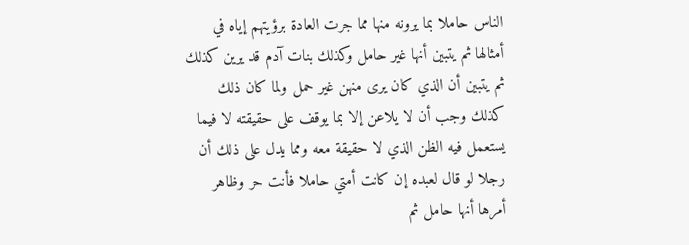الناس حاملا بما يرونه منها مما جرت العادة برؤيتهم إياه في أمثالها ثم يتبين أنها غير حامل وكذلك بنات آدم قد يرين كذلك ثم يتبين أن الذي كان يرى منهن غير حمل ولما كان ذلك كذلك وجب أن لا يلاعن إلا بما يوقف على حقيقته لا فيما يستعمل فيه الظن الذي لا حقيقة معه ومما يدل على ذلك أن رجلا لو قال لعبده إن كانت أمتي حاملا فأنت حر وظاهر أمرها أنها حامل ثم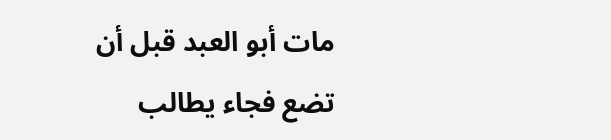مات أبو العبد قبل أن تضع فجاء يطالب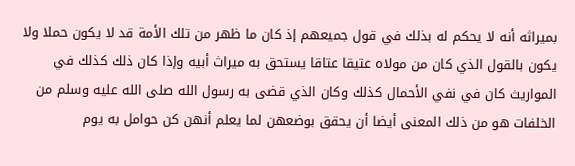بميراثه أنه لا يحكم له بذلك في قول جميعهم إذ كان ما ظهر من تلك الأمة قد لا يكون حملا ولا يكون بالقول الذي كان من مولاه عتيقا عتاقا يستحق به ميراث أبيه وإذا كان ذلك كذلك في المواريث كان في نفي الأحمال كذلك وكان الذي قضى به رسول الله صلى الله عليه وسلم من الخلفات هو من ذلك المعنى أيضا أن يحقق بوضعهن لما يعلم أنهن كن حوامل به يوم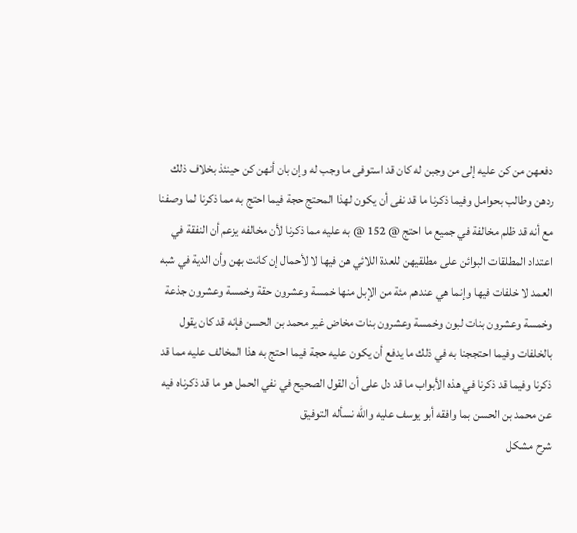دفعهن من كن عليه إلى من وجبن له كان قد استوفى ما وجب له وإن بان أنهن كن حينئذ بخلاف ذلك ردهن وطالب بحوامل وفيما ذكرنا ما قد نفى أن يكون لهذا المحتج حجة فيما احتج به مما ذكرنا لما وصفنا مع أنه قد ظلم مخالفة في جميع ما احتج @ 152 @ به عليه مما ذكرنا لأن مخالفه يزعم أن النفقة في اعتداد المطلقات البوائن على مطلقيهن للعدة اللائي هن فيها لا لأحمال إن كانت بهن وأن الدية في شبه العمد لا خلفات فيها وإنما هي عندهم مئة من الإبل منها خمسة وعشرون حقة وخمسة وعشرون جذعة وخمسة وعشرون بنات لبون وخمسة وعشرون بنات مخاض غير محمد بن الحسن فإنه قد كان يقول بالخلفات وفيما احتججنا به في ذلك ما يدفع أن يكون عليه حجة فيما احتج به هذا المخالف عليه مما قد ذكرنا وفيما قد ذكرنا في هذه الأبواب ما قد دل على أن القول الصحيح في نفي الحمل هو ما قد ذكرناه فيه عن محمد بن الحسن بما وافقه أبو يوسف عليه والله نسأله التوفيق
شرح مشكل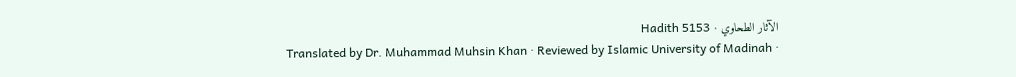الآثار الطحاوي · Hadith 5153
Translated by Dr. Muhammad Muhsin Khan · Reviewed by Islamic University of Madinah ·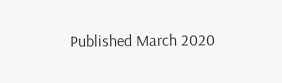Published March 2020